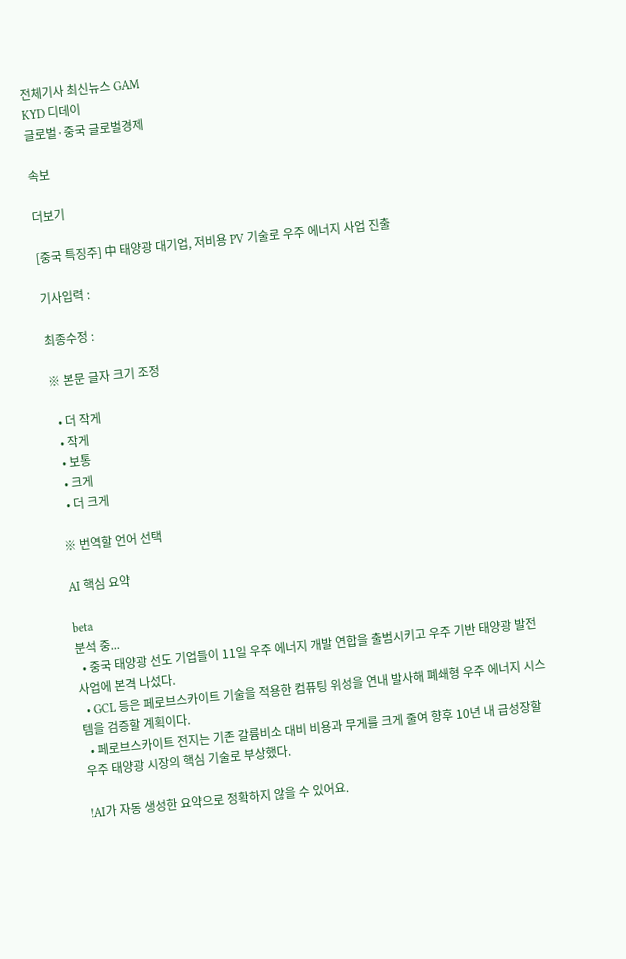전체기사 최신뉴스 GAM
KYD 디데이
글로벌·중국 글로벌경제

속보

더보기

[중국 특징주] 中 태양광 대기업, 저비용 PV 기술로 우주 에너지 사업 진출

기사입력 :

최종수정 :

※ 본문 글자 크기 조정

  • 더 작게
  • 작게
  • 보통
  • 크게
  • 더 크게

※ 번역할 언어 선택

AI 핵심 요약

beta
분석 중...
  • 중국 태양광 선도 기업들이 11일 우주 에너지 개발 연합을 출범시키고 우주 기반 태양광 발전 사업에 본격 나섰다.
  • GCL 등은 페로브스카이트 기술을 적용한 컴퓨팅 위성을 연내 발사해 폐쇄형 우주 에너지 시스템을 검증할 계획이다.
  • 페로브스카이트 전지는 기존 갈륨비소 대비 비용과 무게를 크게 줄여 향후 10년 내 급성장할 우주 태양광 시장의 핵심 기술로 부상했다.

!AI가 자동 생성한 요약으로 정확하지 않을 수 있어요.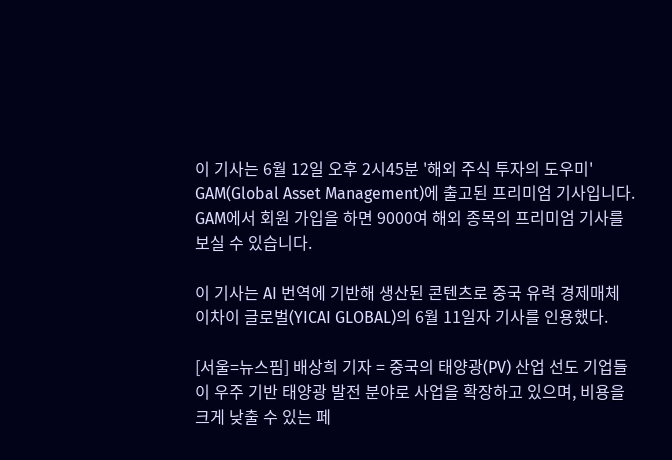이 기사는 6월 12일 오후 2시45분 '해외 주식 투자의 도우미' GAM(Global Asset Management)에 출고된 프리미엄 기사입니다. GAM에서 회원 가입을 하면 9000여 해외 종목의 프리미엄 기사를 보실 수 있습니다.

이 기사는 AI 번역에 기반해 생산된 콘텐츠로 중국 유력 경제매체 이차이 글로벌(YICAI GLOBAL)의 6월 11일자 기사를 인용했다.

[서울=뉴스핌] 배상희 기자 = 중국의 태양광(PV) 산업 선도 기업들이 우주 기반 태양광 발전 분야로 사업을 확장하고 있으며, 비용을 크게 낮출 수 있는 페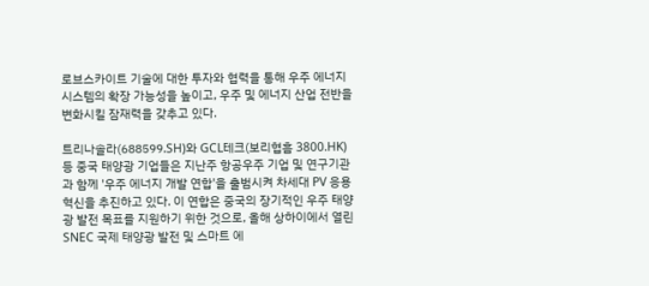로브스카이트 기술에 대한 투자와 협력을 통해 우주 에너지 시스템의 확장 가능성을 높이고, 우주 및 에너지 산업 전반을 변화시킬 잠재력을 갖추고 있다.

트리나솔라(688599.SH)와 GCL테크(보리협흠 3800.HK) 등 중국 태양광 기업들은 지난주 항공우주 기업 및 연구기관과 함께 '우주 에너지 개발 연합'을 출범시켜 차세대 PV 응용 혁신을 추진하고 있다. 이 연합은 중국의 장기적인 우주 태양광 발전 목표를 지원하기 위한 것으로, 올해 상하이에서 열린 SNEC 국제 태양광 발전 및 스마트 에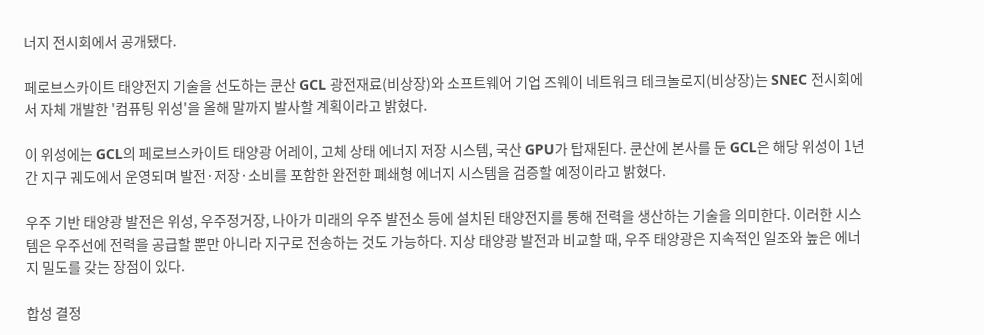너지 전시회에서 공개됐다.

페로브스카이트 태양전지 기술을 선도하는 쿤산 GCL 광전재료(비상장)와 소프트웨어 기업 즈웨이 네트워크 테크놀로지(비상장)는 SNEC 전시회에서 자체 개발한 '컴퓨팅 위성'을 올해 말까지 발사할 계획이라고 밝혔다.

이 위성에는 GCL의 페로브스카이트 태양광 어레이, 고체 상태 에너지 저장 시스템, 국산 GPU가 탑재된다. 쿤산에 본사를 둔 GCL은 해당 위성이 1년간 지구 궤도에서 운영되며 발전·저장·소비를 포함한 완전한 폐쇄형 에너지 시스템을 검증할 예정이라고 밝혔다.

우주 기반 태양광 발전은 위성, 우주정거장, 나아가 미래의 우주 발전소 등에 설치된 태양전지를 통해 전력을 생산하는 기술을 의미한다. 이러한 시스템은 우주선에 전력을 공급할 뿐만 아니라 지구로 전송하는 것도 가능하다. 지상 태양광 발전과 비교할 때, 우주 태양광은 지속적인 일조와 높은 에너지 밀도를 갖는 장점이 있다.

합성 결정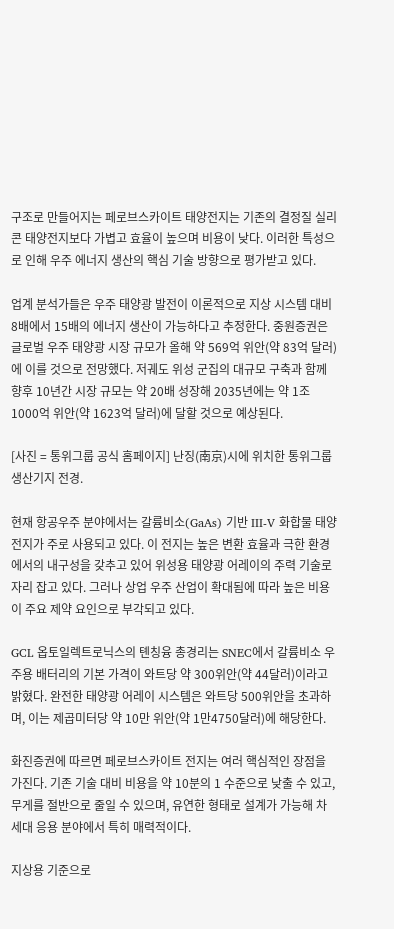구조로 만들어지는 페로브스카이트 태양전지는 기존의 결정질 실리콘 태양전지보다 가볍고 효율이 높으며 비용이 낮다. 이러한 특성으로 인해 우주 에너지 생산의 핵심 기술 방향으로 평가받고 있다.

업계 분석가들은 우주 태양광 발전이 이론적으로 지상 시스템 대비 8배에서 15배의 에너지 생산이 가능하다고 추정한다. 중원증권은 글로벌 우주 태양광 시장 규모가 올해 약 569억 위안(약 83억 달러)에 이를 것으로 전망했다. 저궤도 위성 군집의 대규모 구축과 함께 향후 10년간 시장 규모는 약 20배 성장해 2035년에는 약 1조1000억 위안(약 1623억 달러)에 달할 것으로 예상된다.

[사진 = 통위그룹 공식 홈페이지] 난징(南京)시에 위치한 통위그룹 생산기지 전경.

현재 항공우주 분야에서는 갈륨비소(GaAs) 기반 III-V 화합물 태양전지가 주로 사용되고 있다. 이 전지는 높은 변환 효율과 극한 환경에서의 내구성을 갖추고 있어 위성용 태양광 어레이의 주력 기술로 자리 잡고 있다. 그러나 상업 우주 산업이 확대됨에 따라 높은 비용이 주요 제약 요인으로 부각되고 있다.

GCL 옵토일렉트로닉스의 톈칭융 총경리는 SNEC에서 갈륨비소 우주용 배터리의 기본 가격이 와트당 약 300위안(약 44달러)이라고 밝혔다. 완전한 태양광 어레이 시스템은 와트당 500위안을 초과하며, 이는 제곱미터당 약 10만 위안(약 1만4750달러)에 해당한다.

화진증권에 따르면 페로브스카이트 전지는 여러 핵심적인 장점을 가진다. 기존 기술 대비 비용을 약 10분의 1 수준으로 낮출 수 있고, 무게를 절반으로 줄일 수 있으며, 유연한 형태로 설계가 가능해 차세대 응용 분야에서 특히 매력적이다.

지상용 기준으로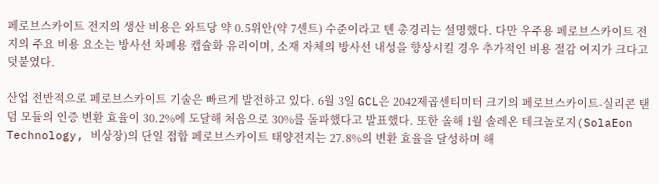페로브스카이트 전지의 생산 비용은 와트당 약 0.5위안(약 7센트) 수준이라고 톈 총경리는 설명했다. 다만 우주용 페로브스카이트 전지의 주요 비용 요소는 방사선 차폐용 캡슐화 유리이며, 소재 자체의 방사선 내성을 향상시킬 경우 추가적인 비용 절감 여지가 크다고 덧붙였다.

산업 전반적으로 페로브스카이트 기술은 빠르게 발전하고 있다. 6월 3일 GCL은 2042제곱센티미터 크기의 페로브스카이트-실리콘 탠덤 모듈의 인증 변환 효율이 30.2%에 도달해 처음으로 30%를 돌파했다고 발표했다. 또한 올해 1월 솔레온 테크놀로지(SolaEon Technology, 비상장)의 단일 접합 페로브스카이트 태양전지는 27.8%의 변환 효율을 달성하며 해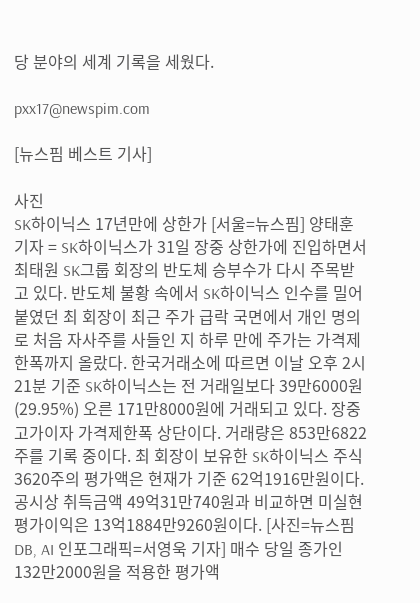당 분야의 세계 기록을 세웠다.

pxx17@newspim.com

[뉴스핌 베스트 기사]

사진
SK하이닉스 17년만에 상한가 [서울=뉴스핌] 양태훈 기자 = SK하이닉스가 31일 장중 상한가에 진입하면서 최태원 SK그룹 회장의 반도체 승부수가 다시 주목받고 있다. 반도체 불황 속에서 SK하이닉스 인수를 밀어붙였던 최 회장이 최근 주가 급락 국면에서 개인 명의로 처음 자사주를 사들인 지 하루 만에 주가는 가격제한폭까지 올랐다. 한국거래소에 따르면 이날 오후 2시 21분 기준 SK하이닉스는 전 거래일보다 39만6000원(29.95%) 오른 171만8000원에 거래되고 있다. 장중 고가이자 가격제한폭 상단이다. 거래량은 853만6822주를 기록 중이다. 최 회장이 보유한 SK하이닉스 주식 3620주의 평가액은 현재가 기준 62억1916만원이다. 공시상 취득금액 49억31만740원과 비교하면 미실현 평가이익은 13억1884만9260원이다. [사진=뉴스핌DB, AI 인포그래픽=서영욱 기자] 매수 당일 종가인 132만2000원을 적용한 평가액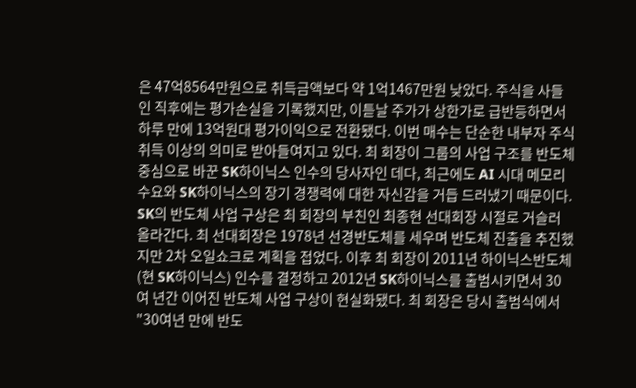은 47억8564만원으로 취득금액보다 약 1억1467만원 낮았다. 주식을 사들인 직후에는 평가손실을 기록했지만, 이튿날 주가가 상한가로 급반등하면서 하루 만에 13억원대 평가이익으로 전환됐다. 이번 매수는 단순한 내부자 주식 취득 이상의 의미로 받아들여지고 있다. 최 회장이 그룹의 사업 구조를 반도체 중심으로 바꾼 SK하이닉스 인수의 당사자인 데다, 최근에도 AI 시대 메모리 수요와 SK하이닉스의 장기 경쟁력에 대한 자신감을 거듭 드러냈기 때문이다. SK의 반도체 사업 구상은 최 회장의 부친인 최종현 선대회장 시절로 거슬러 올라간다. 최 선대회장은 1978년 선경반도체를 세우며 반도체 진출을 추진했지만 2차 오일쇼크로 계획을 접었다. 이후 최 회장이 2011년 하이닉스반도체(현 SK하이닉스) 인수를 결정하고 2012년 SK하이닉스를 출범시키면서 30여 년간 이어진 반도체 사업 구상이 현실화됐다. 최 회장은 당시 출범식에서 "30여년 만에 반도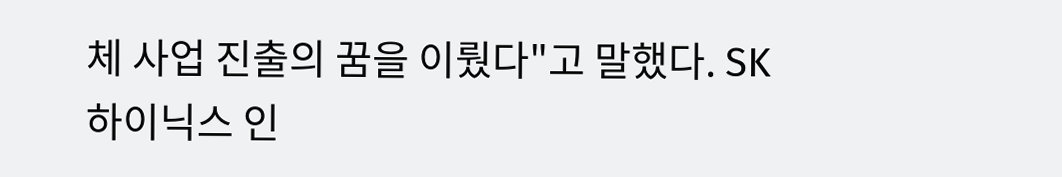체 사업 진출의 꿈을 이뤘다"고 말했다. SK하이닉스 인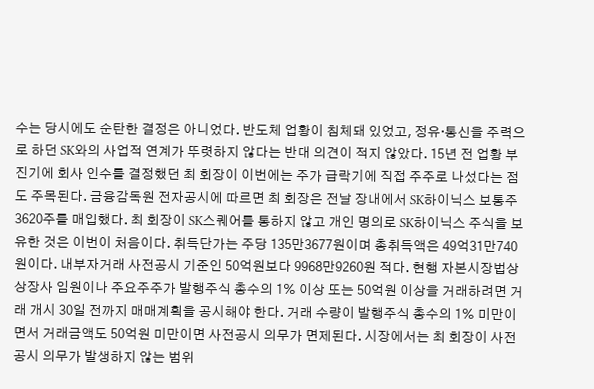수는 당시에도 순탄한 결정은 아니었다. 반도체 업황이 침체돼 있었고, 정유·통신을 주력으로 하던 SK와의 사업적 연계가 뚜렷하지 않다는 반대 의견이 적지 않았다. 15년 전 업황 부진기에 회사 인수를 결정했던 최 회장이 이번에는 주가 급락기에 직접 주주로 나섰다는 점도 주목된다. 금융감독원 전자공시에 따르면 최 회장은 전날 장내에서 SK하이닉스 보통주 3620주를 매입했다. 최 회장이 SK스퀘어를 통하지 않고 개인 명의로 SK하이닉스 주식을 보유한 것은 이번이 처음이다. 취득단가는 주당 135만3677원이며 총취득액은 49억31만740원이다. 내부자거래 사전공시 기준인 50억원보다 9968만9260원 적다. 현행 자본시장법상 상장사 임원이나 주요주주가 발행주식 총수의 1% 이상 또는 50억원 이상을 거래하려면 거래 개시 30일 전까지 매매계획을 공시해야 한다. 거래 수량이 발행주식 총수의 1% 미만이면서 거래금액도 50억원 미만이면 사전공시 의무가 면제된다. 시장에서는 최 회장이 사전공시 의무가 발생하지 않는 범위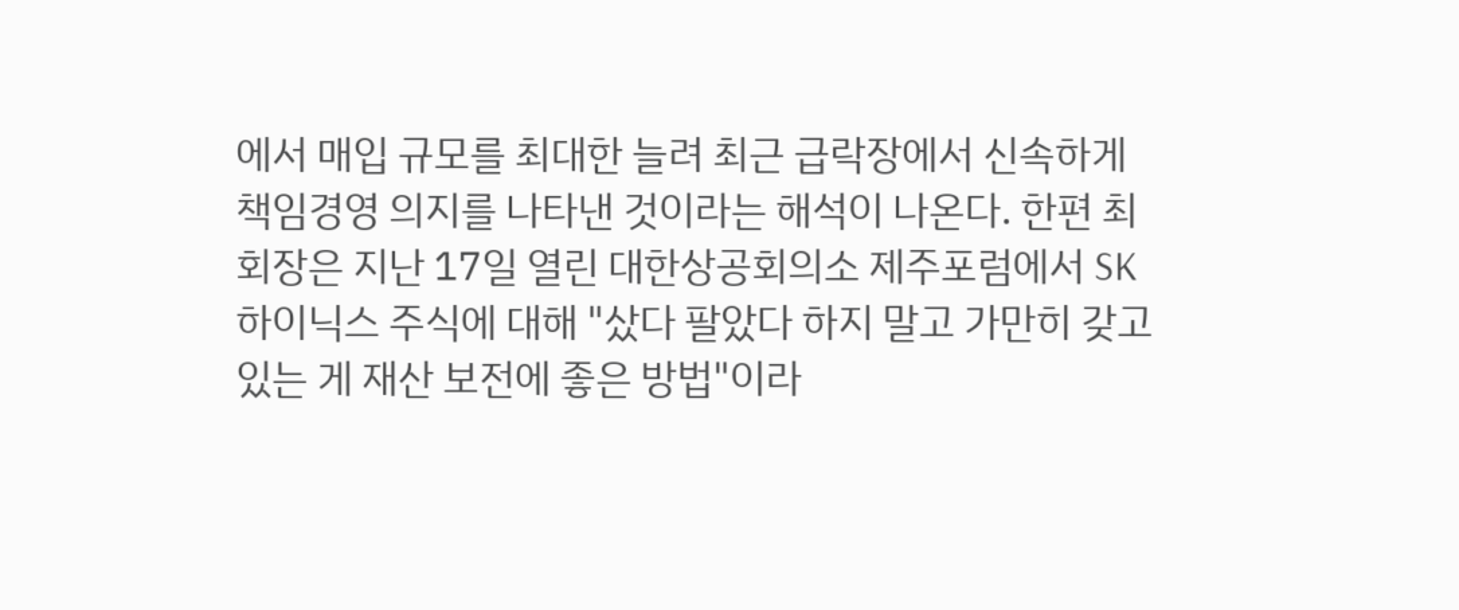에서 매입 규모를 최대한 늘려 최근 급락장에서 신속하게 책임경영 의지를 나타낸 것이라는 해석이 나온다. 한편 최 회장은 지난 17일 열린 대한상공회의소 제주포럼에서 SK하이닉스 주식에 대해 "샀다 팔았다 하지 말고 가만히 갖고 있는 게 재산 보전에 좋은 방법"이라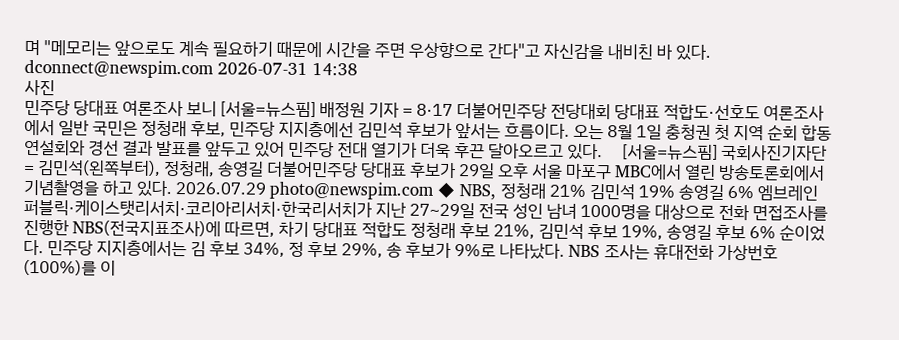며 "메모리는 앞으로도 계속 필요하기 때문에 시간을 주면 우상향으로 간다"고 자신감을 내비친 바 있다. dconnect@newspim.com 2026-07-31 14:38
사진
민주당 당대표 여론조사 보니 [서울=뉴스핌] 배정원 기자 = 8·17 더불어민주당 전당대회 당대표 적합도·선호도 여론조사에서 일반 국민은 정청래 후보, 민주당 지지층에선 김민석 후보가 앞서는 흐름이다. 오는 8월 1일 충청권 첫 지역 순회 합동 연설회와 경선 결과 발표를 앞두고 있어 민주당 전대 열기가 더욱 후끈 달아오르고 있다.     [서울=뉴스핌] 국회사진기자단 = 김민석(왼쪽부터), 정청래, 송영길 더불어민주당 당대표 후보가 29일 오후 서울 마포구 MBC에서 열린 방송토론회에서 기념촬영을 하고 있다. 2026.07.29 photo@newspim.com ◆ NBS, 정청래 21% 김민석 19% 송영길 6% 엠브레인퍼블릭·케이스탯리서치·코리아리서치·한국리서치가 지난 27~29일 전국 성인 남녀 1000명을 대상으로 전화 면접조사를 진행한 NBS(전국지표조사)에 따르면, 차기 당대표 적합도 정청래 후보 21%, 김민석 후보 19%, 송영길 후보 6% 순이었다. 민주당 지지층에서는 김 후보 34%, 정 후보 29%, 송 후보가 9%로 나타났다. NBS 조사는 휴대전화 가상번호(100%)를 이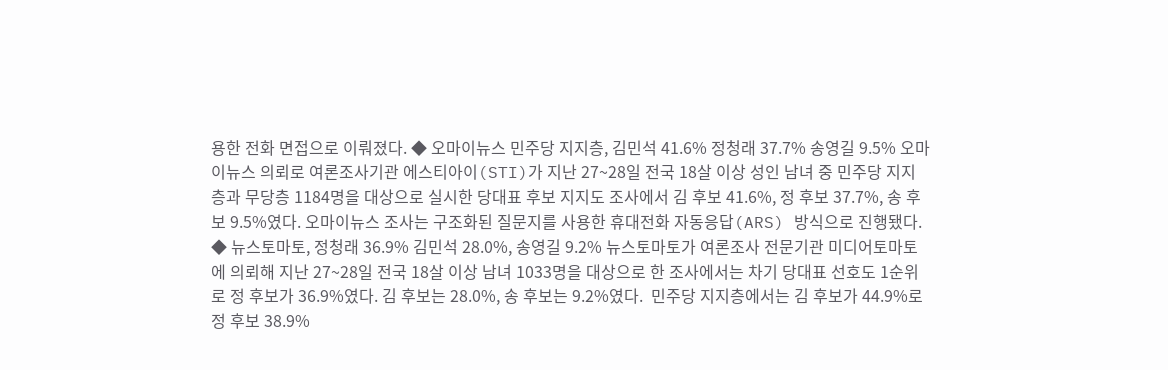용한 전화 면접으로 이뤄졌다. ◆ 오마이뉴스 민주당 지지층, 김민석 41.6% 정청래 37.7% 송영길 9.5% 오마이뉴스 의뢰로 여론조사기관 에스티아이(STI)가 지난 27~28일 전국 18살 이상 성인 남녀 중 민주당 지지층과 무당층 1184명을 대상으로 실시한 당대표 후보 지지도 조사에서 김 후보 41.6%, 정 후보 37.7%, 송 후보 9.5%였다. 오마이뉴스 조사는 구조화된 질문지를 사용한 휴대전화 자동응답(ARS) 방식으로 진행됐다.  ◆ 뉴스토마토, 정청래 36.9% 김민석 28.0%, 송영길 9.2% 뉴스토마토가 여론조사 전문기관 미디어토마토에 의뢰해 지난 27~28일 전국 18살 이상 남녀 1033명을 대상으로 한 조사에서는 차기 당대표 선호도 1순위로 정 후보가 36.9%였다. 김 후보는 28.0%, 송 후보는 9.2%였다.  민주당 지지층에서는 김 후보가 44.9%로 정 후보 38.9%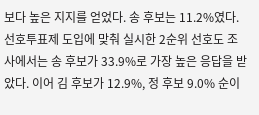보다 높은 지지를 얻었다. 송 후보는 11.2%였다.  선호투표제 도입에 맞춰 실시한 2순위 선호도 조사에서는 송 후보가 33.9%로 가장 높은 응답을 받았다. 이어 김 후보가 12.9%, 정 후보 9.0% 순이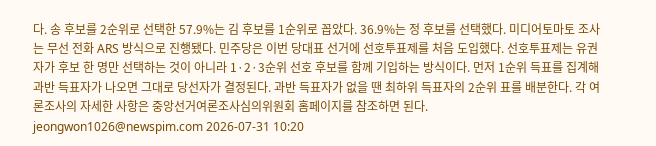다. 송 후보를 2순위로 선택한 57.9%는 김 후보를 1순위로 꼽았다. 36.9%는 정 후보를 선택했다. 미디어토마토 조사는 무선 전화 ARS 방식으로 진행됐다. 민주당은 이번 당대표 선거에 선호투표제를 처음 도입했다. 선호투표제는 유권자가 후보 한 명만 선택하는 것이 아니라 1·2·3순위 선호 후보를 함께 기입하는 방식이다. 먼저 1순위 득표를 집계해 과반 득표자가 나오면 그대로 당선자가 결정된다. 과반 득표자가 없을 땐 최하위 득표자의 2순위 표를 배분한다. 각 여론조사의 자세한 사항은 중앙선거여론조사심의위원회 홈페이지를 참조하면 된다.  jeongwon1026@newspim.com 2026-07-31 10:20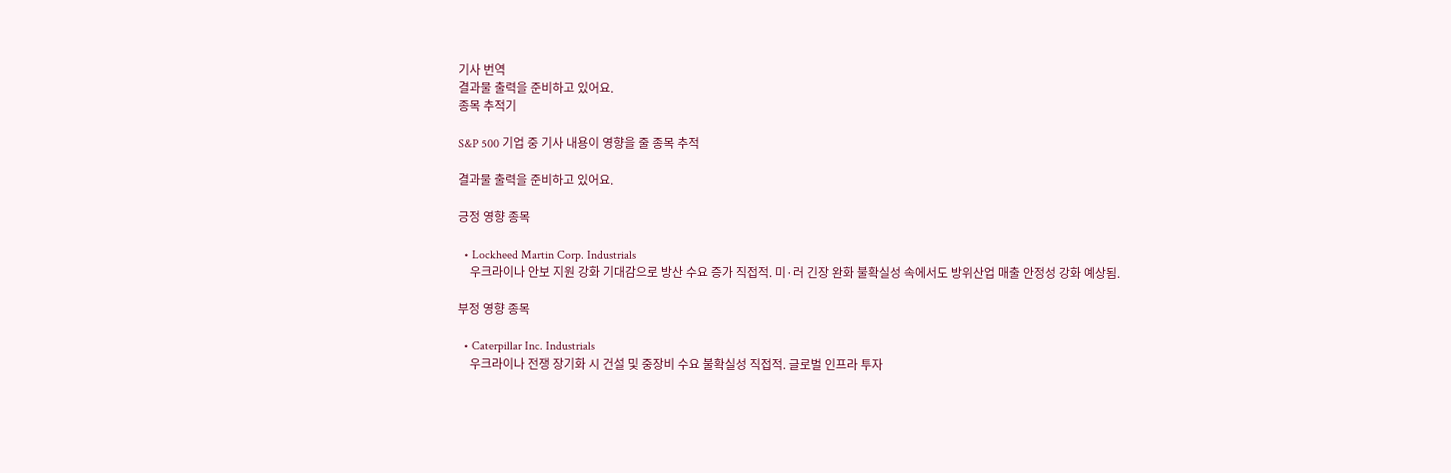기사 번역
결과물 출력을 준비하고 있어요.
종목 추적기

S&P 500 기업 중 기사 내용이 영향을 줄 종목 추적

결과물 출력을 준비하고 있어요.

긍정 영향 종목

  • Lockheed Martin Corp. Industrials
    우크라이나 안보 지원 강화 기대감으로 방산 수요 증가 직접적. 미·러 긴장 완화 불확실성 속에서도 방위산업 매출 안정성 강화 예상됨.

부정 영향 종목

  • Caterpillar Inc. Industrials
    우크라이나 전쟁 장기화 시 건설 및 중장비 수요 불확실성 직접적. 글로벌 인프라 투자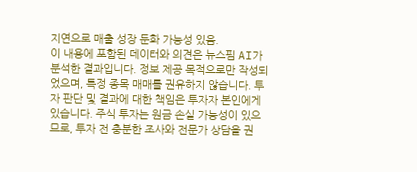지연으로 매출 성장 둔화 가능성 있음.
이 내용에 포함된 데이터와 의견은 뉴스핌 AI가 분석한 결과입니다. 정보 제공 목적으로만 작성되었으며, 특정 종목 매매를 권유하지 않습니다. 투자 판단 및 결과에 대한 책임은 투자자 본인에게 있습니다. 주식 투자는 원금 손실 가능성이 있으므로, 투자 전 충분한 조사와 전문가 상담을 권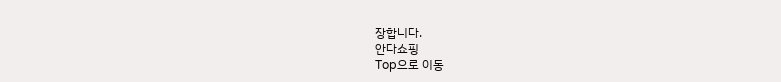장합니다.
안다쇼핑
Top으로 이동